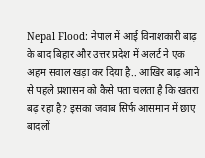Nepal Flood: नेपाल में आई विनाशकारी बाढ़ के बाद बिहार और उत्तर प्रदेश में अलर्ट ने एक अहम सवाल खड़ा कर दिया है.. आखिर बाढ़ आने से पहले प्रशासन को कैसे पता चलता है कि खतरा बढ़ रहा है? इसका जवाब सिर्फ आसमान में छाए बादलों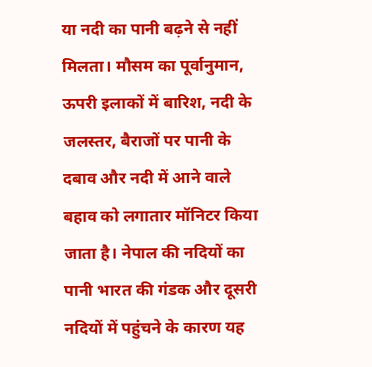या नदी का पानी बढ़ने से नहीं मिलता। मौसम का पूर्वानुमान, ऊपरी इलाकों में बारिश, नदी के जलस्तर, बैराजों पर पानी के दबाव और नदी में आने वाले बहाव को लगातार मॉनिटर किया जाता है। नेपाल की नदियों का पानी भारत की गंडक और दूसरी नदियों में पहुंचने के कारण यह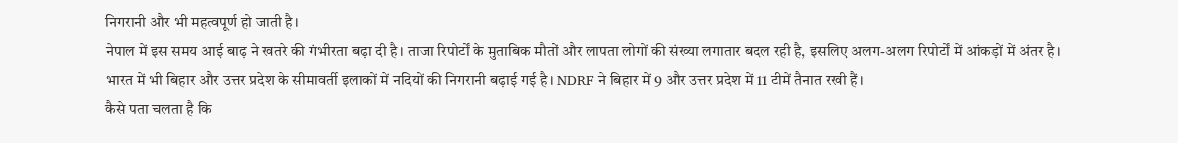निगरानी और भी महत्वपूर्ण हो जाती है।
नेपाल में इस समय आई बाढ़ ने खतरे की गंभीरता बढ़ा दी है। ताजा रिपोर्टों के मुताबिक मौतों और लापता लोगों की संख्या लगातार बदल रही है, इसलिए अलग-अलग रिपोर्टों में आंकड़ों में अंतर है। भारत में भी बिहार और उत्तर प्रदेश के सीमावर्ती इलाकों में नदियों की निगरानी बढ़ाई गई है। NDRF ने बिहार में 9 और उत्तर प्रदेश में 11 टीमें तैनात रखी हैं।
कैसे पता चलता है कि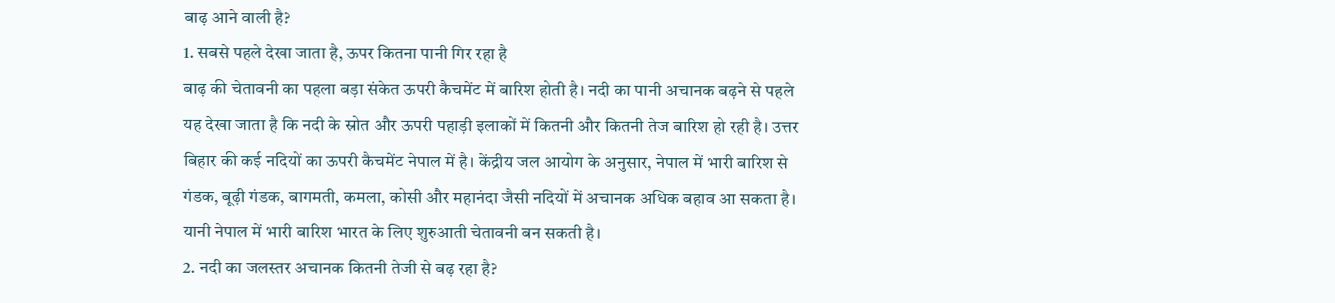बाढ़ आने वाली है?
1. सबसे पहले देखा जाता है, ऊपर कितना पानी गिर रहा है
बाढ़ की चेतावनी का पहला बड़ा संकेत ऊपरी कैचमेंट में बारिश होती है। नदी का पानी अचानक बढ़ने से पहले यह देखा जाता है कि नदी के स्रोत और ऊपरी पहाड़ी इलाकों में कितनी और कितनी तेज बारिश हो रही है। उत्तर बिहार की कई नदियों का ऊपरी कैचमेंट नेपाल में है। केंद्रीय जल आयोग के अनुसार, नेपाल में भारी बारिश से गंडक, बूढ़ी गंडक, बागमती, कमला, कोसी और महानंदा जैसी नदियों में अचानक अधिक बहाव आ सकता है। यानी नेपाल में भारी बारिश भारत के लिए शुरुआती चेतावनी बन सकती है।
2. नदी का जलस्तर अचानक कितनी तेजी से बढ़ रहा है?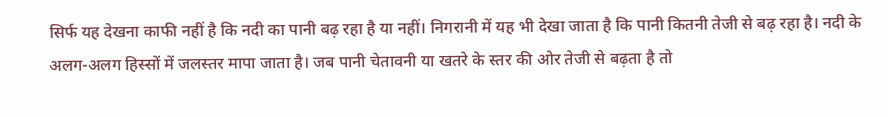सिर्फ यह देखना काफी नहीं है कि नदी का पानी बढ़ रहा है या नहीं। निगरानी में यह भी देखा जाता है कि पानी कितनी तेजी से बढ़ रहा है। नदी के अलग-अलग हिस्सों में जलस्तर मापा जाता है। जब पानी चेतावनी या खतरे के स्तर की ओर तेजी से बढ़ता है तो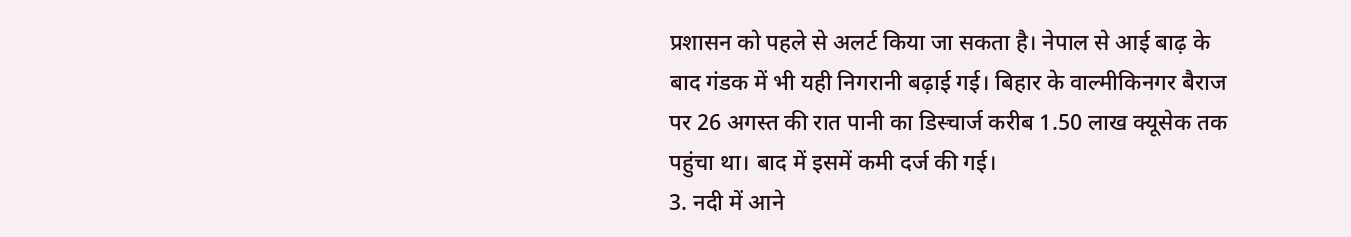प्रशासन को पहले से अलर्ट किया जा सकता है। नेपाल से आई बाढ़ के बाद गंडक में भी यही निगरानी बढ़ाई गई। बिहार के वाल्मीकिनगर बैराज पर 26 अगस्त की रात पानी का डिस्चार्ज करीब 1.50 लाख क्यूसेक तक पहुंचा था। बाद में इसमें कमी दर्ज की गई।
3. नदी में आने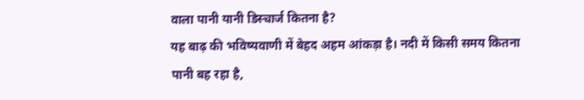वाला पानी यानी डिस्चार्ज कितना है?
यह बाढ़ की भविष्यवाणी में बेहद अहम आंकड़ा है। नदी में किसी समय कितना पानी बह रहा है,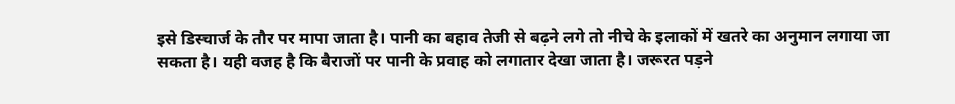इसे डिस्चार्ज के तौर पर मापा जाता है। पानी का बहाव तेजी से बढ़ने लगे तो नीचे के इलाकों में खतरे का अनुमान लगाया जा सकता है। यही वजह है कि बैराजों पर पानी के प्रवाह को लगातार देखा जाता है। जरूरत पड़ने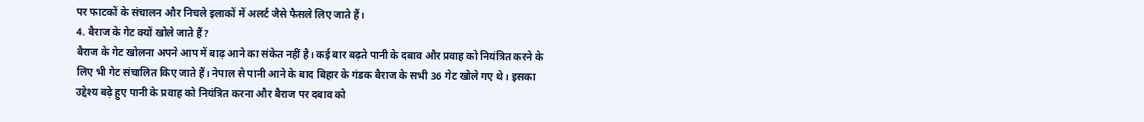पर फाटकों के संचालन और निचले इलाकों में अलर्ट जैसे फैसले लिए जाते हैं।
4. बैराज के गेट क्यों खोले जाते हैं?
बैराज के गेट खोलना अपने आप में बाढ़ आने का संकेत नहीं है। कई बार बढ़ते पानी के दबाव और प्रवाह को नियंत्रित करने के लिए भी गेट संचालित किए जाते हैं। नेपाल से पानी आने के बाद बिहार के गंडक बैराज के सभी 36 गेट खोले गए थे। इसका उद्देश्य बढ़े हुए पानी के प्रवाह को नियंत्रित करना और बैराज पर दबाव को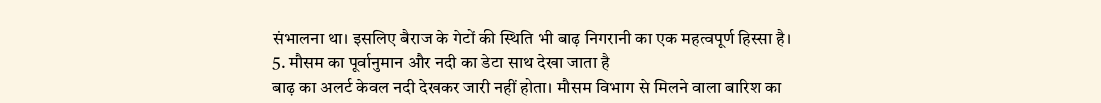संभालना था। इसलिए बैराज के गेटों की स्थिति भी बाढ़ निगरानी का एक महत्वपूर्ण हिस्सा है।
5. मौसम का पूर्वानुमान और नदी का डेटा साथ देखा जाता है
बाढ़ का अलर्ट केवल नदी देखकर जारी नहीं होता। मौसम विभाग से मिलने वाला बारिश का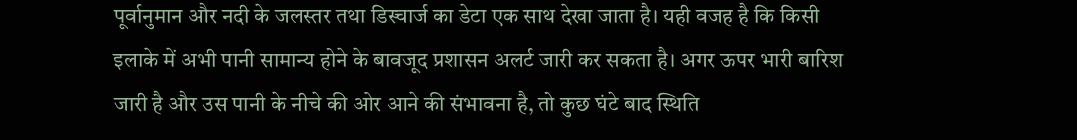पूर्वानुमान और नदी के जलस्तर तथा डिस्चार्ज का डेटा एक साथ देखा जाता है। यही वजह है कि किसी इलाके में अभी पानी सामान्य होने के बावजूद प्रशासन अलर्ट जारी कर सकता है। अगर ऊपर भारी बारिश जारी है और उस पानी के नीचे की ओर आने की संभावना है, तो कुछ घंटे बाद स्थिति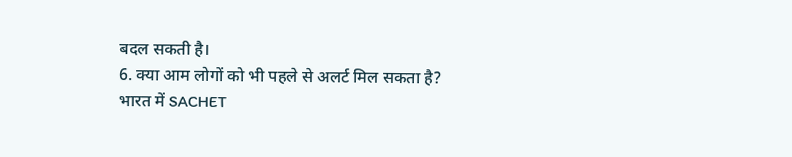बदल सकती है।
6. क्या आम लोगों को भी पहले से अलर्ट मिल सकता है?
भारत में SACHET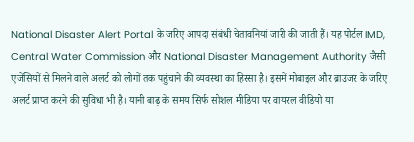National Disaster Alert Portal के जरिए आपदा संबंधी चेतावनियां जारी की जाती हैं। यह पोर्टल IMD, Central Water Commission और National Disaster Management Authority जैसी एजेंसियों से मिलने वाले अलर्ट को लोगों तक पहुंचाने की व्यवस्था का हिस्सा है। इसमें मोबाइल और ब्राउजर के जरिए अलर्ट प्राप्त करने की सुविधा भी है। यानी बाढ़ के समय सिर्फ सोशल मीडिया पर वायरल वीडियो या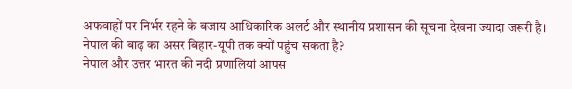अफवाहों पर निर्भर रहने के बजाय आधिकारिक अलर्ट और स्थानीय प्रशासन की सूचना देखना ज्यादा जरूरी है।
नेपाल की बाढ़ का असर बिहार-यूपी तक क्यों पहुंच सकता है?
नेपाल और उत्तर भारत की नदी प्रणालियां आपस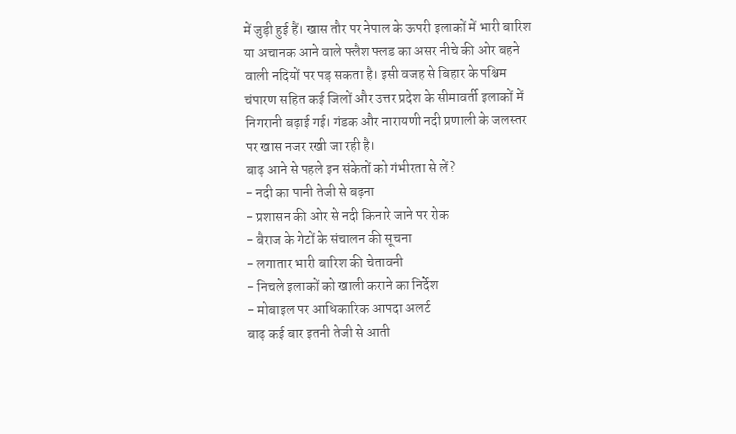में जुड़ी हुई हैं। खास तौर पर नेपाल के ऊपरी इलाकों में भारी बारिश या अचानक आने वाले फ्लैश फ्लड का असर नीचे की ओर बहने वाली नदियों पर पड़ सकता है। इसी वजह से बिहार के पश्चिम चंपारण सहित कई जिलों और उत्तर प्रदेश के सीमावर्ती इलाकों में निगरानी बढ़ाई गई। गंडक और नारायणी नदी प्रणाली के जलस्तर पर खास नजर रखी जा रही है।
बाढ़ आने से पहले इन संकेतों को गंभीरता से लें?
- नदी का पानी तेजी से बढ़ना
- प्रशासन की ओर से नदी किनारे जाने पर रोक
- बैराज के गेटों के संचालन की सूचना
- लगातार भारी बारिश की चेतावनी
- निचले इलाकों को खाली कराने का निर्देश
- मोबाइल पर आधिकारिक आपदा अलर्ट
बाढ़ कई बार इतनी तेजी से आती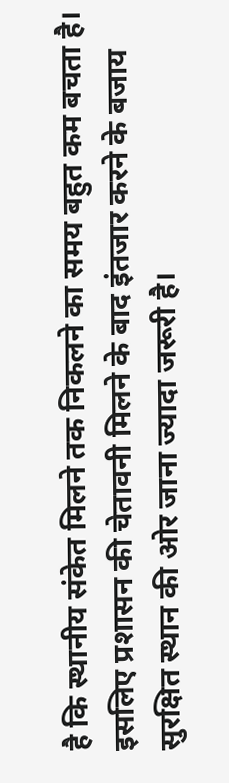है कि स्थानीय संकेत मिलने तक निकलने का समय बहुत कम बचता है। इसलिए प्रशासन की चेतावनी मिलने के बाद इंतजार करने के बजाय सुरक्षित स्थान की ओर जाना ज्यादा जरूरी है।